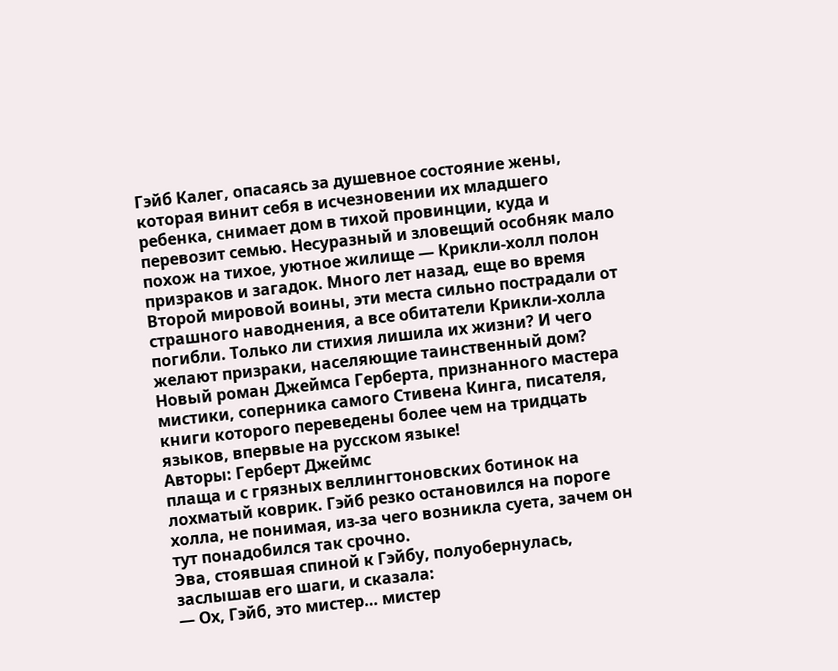Гэйб Калег, опасаясь за душевное состояние жены, которая винит себя в исчезновении их младшего ребенка, снимает дом в тихой провинции, куда и перевозит семью. Несуразный и зловещий особняк мало похож на тихое, уютное жилище — Крикли-холл полон призраков и загадок. Много лет назад, еще во время Второй мировой воины, эти места сильно пострадали от страшного наводнения, а все обитатели Крикли-холла погибли. Только ли стихия лишила их жизни? И чего желают призраки, населяющие таинственный дом? Новый роман Джеймса Герберта, признанного мастера мистики, соперника самого Стивена Кинга, писателя, книги которого переведены более чем на тридцать языков, впервые на русском языке!
Авторы: Герберт Джеймс
плаща и с грязных веллингтоновских ботинок на лохматый коврик. Гэйб резко остановился на пороге холла, не понимая, из-за чего возникла суета, зачем он тут понадобился так срочно.
Эва, стоявшая спиной к Гэйбу, полуобернулась, заслышав его шаги, и сказала:
— Ох, Гэйб, это мистер… мистер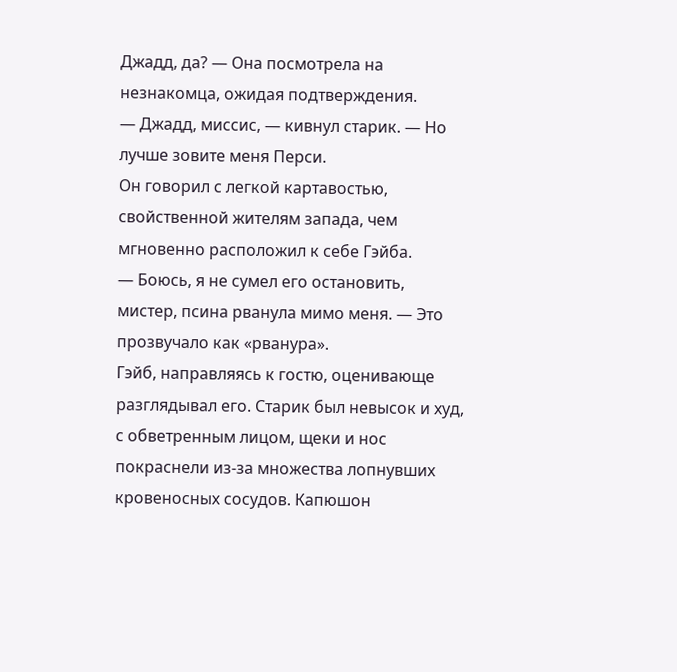Джадд, да? — Она посмотрела на незнакомца, ожидая подтверждения.
— Джадд, миссис, — кивнул старик. — Но лучше зовите меня Перси.
Он говорил с легкой картавостью, свойственной жителям запада, чем мгновенно расположил к себе Гэйба.
— Боюсь, я не сумел его остановить, мистер, псина рванула мимо меня. — Это прозвучало как «рванура».
Гэйб, направляясь к гостю, оценивающе разглядывал его. Старик был невысок и худ, с обветренным лицом, щеки и нос покраснели из-за множества лопнувших кровеносных сосудов. Капюшон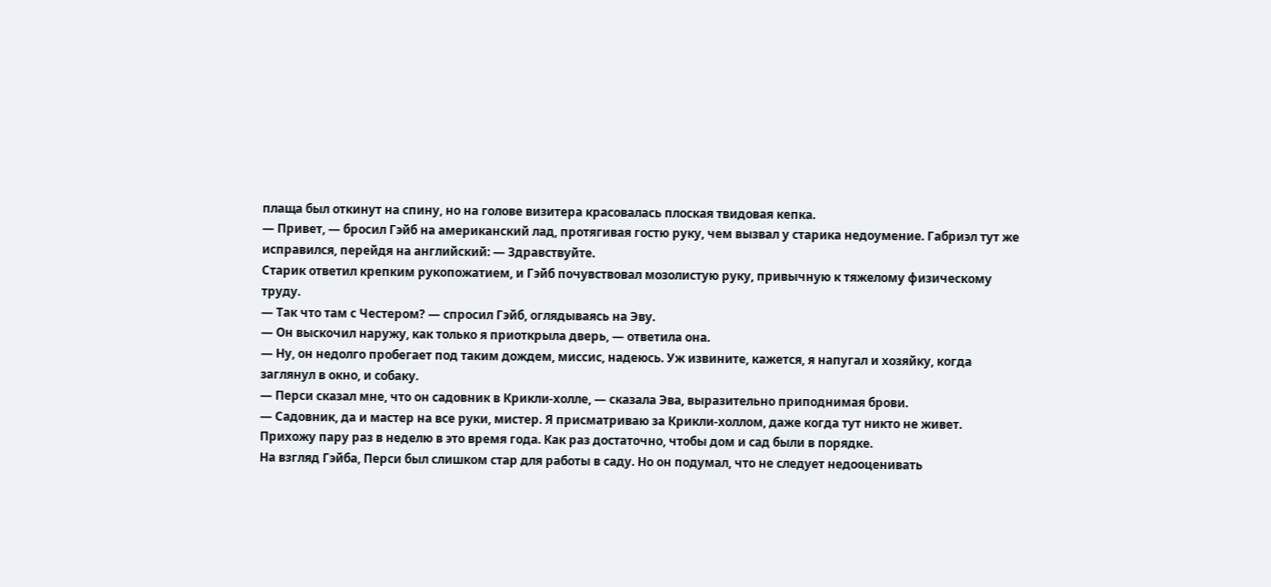плаща был откинут на спину, но на голове визитера красовалась плоская твидовая кепка.
— Привет, — бросил Гэйб на американский лад, протягивая гостю руку, чем вызвал у старика недоумение. Габриэл тут же исправился, перейдя на английский: — Здравствуйте.
Старик ответил крепким рукопожатием, и Гэйб почувствовал мозолистую руку, привычную к тяжелому физическому труду.
— Так что там с Честером? — спросил Гэйб, оглядываясь на Эву.
— Он выскочил наружу, как только я приоткрыла дверь, — ответила она.
— Ну, он недолго пробегает под таким дождем, миссис, надеюсь. Уж извините, кажется, я напугал и хозяйку, когда заглянул в окно, и собаку.
— Перси сказал мне, что он садовник в Крикли-холле, — сказала Эва, выразительно приподнимая брови.
— Садовник, да и мастер на все руки, мистер. Я присматриваю за Крикли-холлом, даже когда тут никто не живет. Прихожу пару раз в неделю в это время года. Как раз достаточно, чтобы дом и сад были в порядке.
На взгляд Гэйба, Перси был слишком стар для работы в саду. Но он подумал, что не следует недооценивать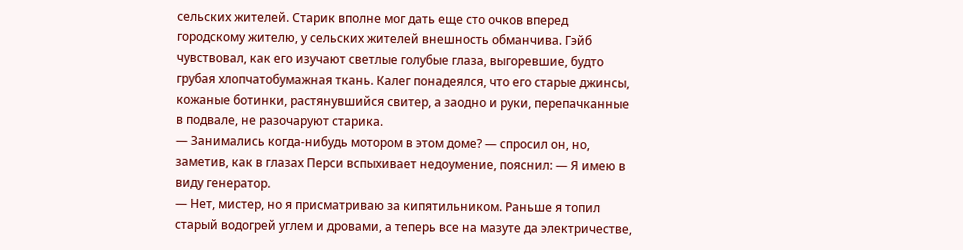сельских жителей. Старик вполне мог дать еще сто очков вперед городскому жителю, у сельских жителей внешность обманчива. Гэйб чувствовал, как его изучают светлые голубые глаза, выгоревшие, будто грубая хлопчатобумажная ткань. Калег понадеялся, что его старые джинсы, кожаные ботинки, растянувшийся свитер, а заодно и руки, перепачканные в подвале, не разочаруют старика.
— Занимались когда-нибудь мотором в этом доме? — спросил он, но, заметив, как в глазах Перси вспыхивает недоумение, пояснил: — Я имею в виду генератор.
— Нет, мистер, но я присматриваю за кипятильником. Раньше я топил старый водогрей углем и дровами, а теперь все на мазуте да электричестве,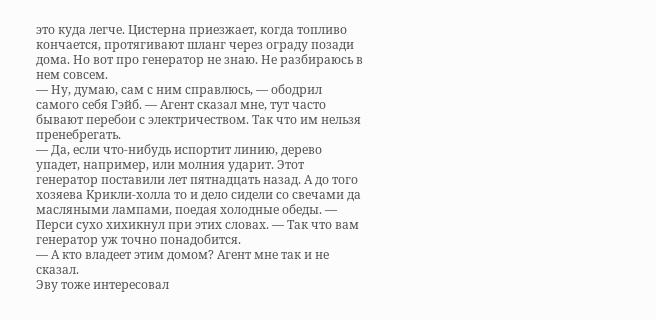это куда легче. Цистерна приезжает, когда топливо кончается, протягивают шланг через ограду позади дома. Но вот про генератор не знаю. Не разбираюсь в нем совсем.
— Ну, думаю, сам с ним справлюсь, — ободрил самого себя Гэйб. — Агент сказал мне, тут часто бывают перебои с электричеством. Так что им нельзя пренебрегать.
— Да, если что-нибудь испортит линию, дерево упадет, например, или молния ударит. Этот генератор поставили лет пятнадцать назад. А до того хозяева Крикли-холла то и дело сидели со свечами да масляными лампами, поедая холодные обеды. — Перси сухо хихикнул при этих словах. — Так что вам генератор уж точно понадобится.
— А кто владеет этим домом? Агент мне так и не сказал.
Эву тоже интересовал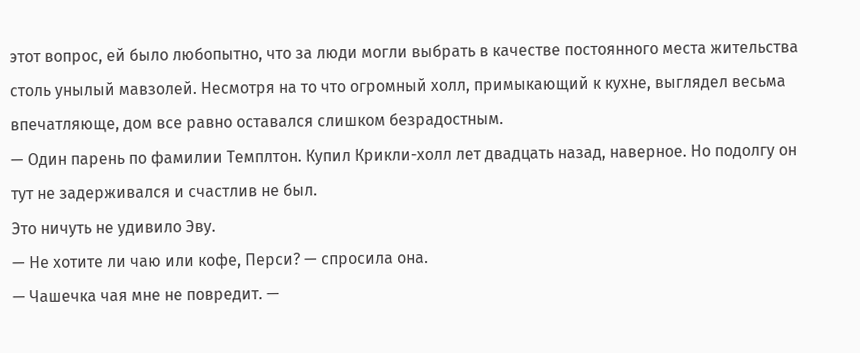этот вопрос, ей было любопытно, что за люди могли выбрать в качестве постоянного места жительства столь унылый мавзолей. Несмотря на то что огромный холл, примыкающий к кухне, выглядел весьма впечатляюще, дом все равно оставался слишком безрадостным.
— Один парень по фамилии Темплтон. Купил Крикли-холл лет двадцать назад, наверное. Но подолгу он тут не задерживался и счастлив не был.
Это ничуть не удивило Эву.
— Не хотите ли чаю или кофе, Перси? — спросила она.
— Чашечка чая мне не повредит. —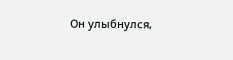Он улыбнулся,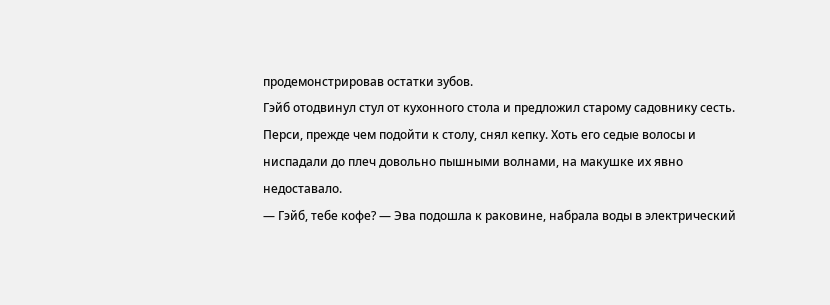продемонстрировав остатки зубов.
Гэйб отодвинул стул от кухонного стола и предложил старому садовнику сесть. Перси, прежде чем подойти к столу, снял кепку. Хоть его седые волосы и ниспадали до плеч довольно пышными волнами, на макушке их явно недоставало.
— Гэйб, тебе кофе? — Эва подошла к раковине, набрала воды в электрический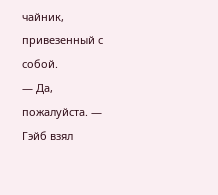чайник, привезенный с собой.
— Да, пожалуйста. — Гэйб взял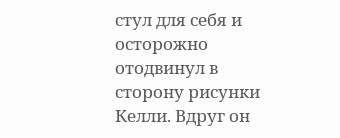стул для себя и осторожно отодвинул в сторону рисунки Келли. Вдруг он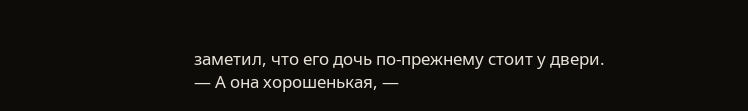заметил, что его дочь по-прежнему стоит у двери.
— А она хорошенькая, —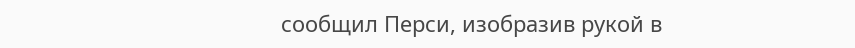сообщил Перси, изобразив рукой в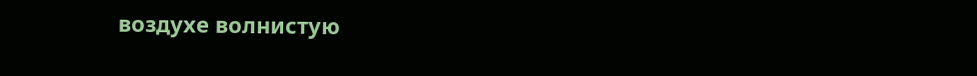воздухе волнистую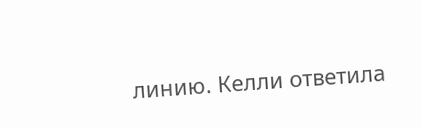линию. Келли ответила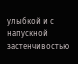улыбкой и с напускной застенчивостью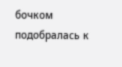бочком подобралась к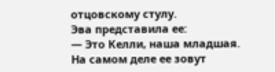отцовскому стулу.
Эва представила ее:
— Это Келли, наша младшая. На самом деле ее зовут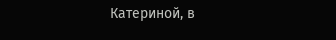Катериной, в